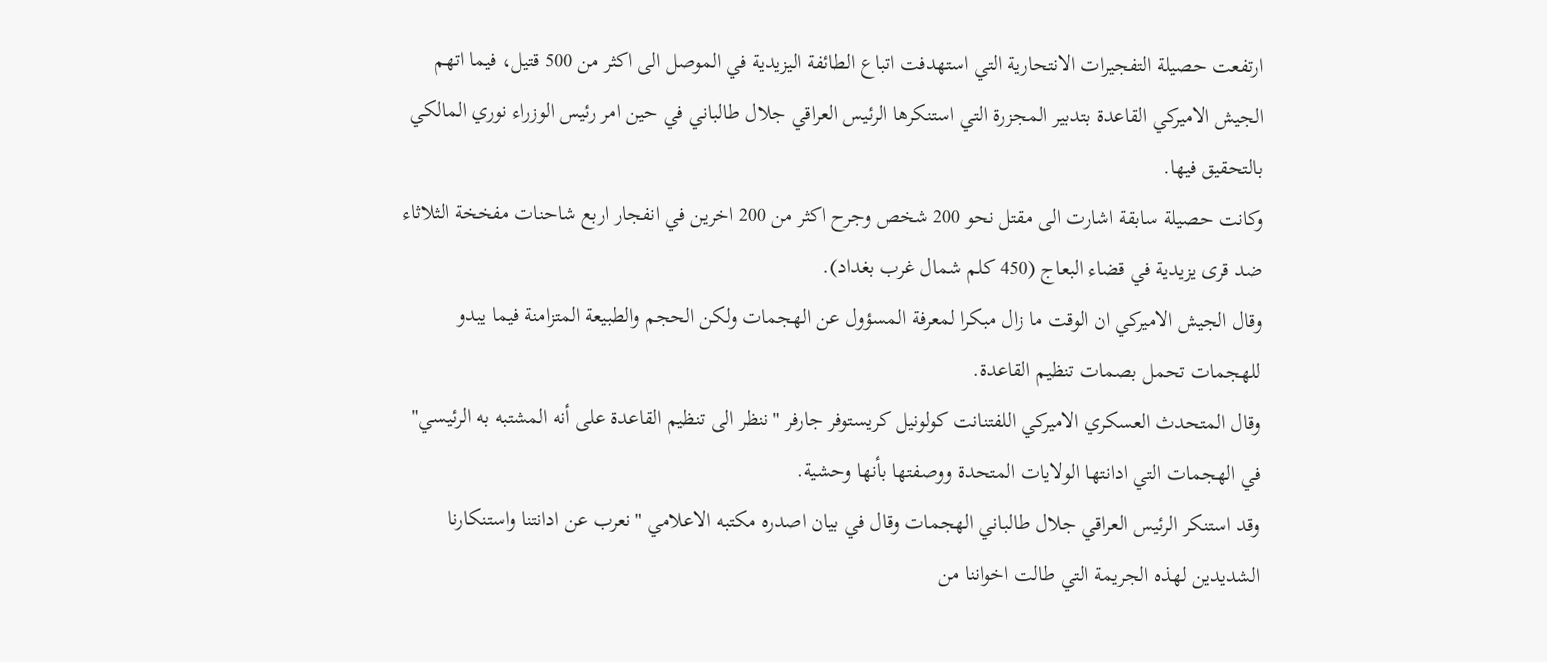ارتفعت حصيلة التفجيرات الانتحارية التي استهدفت اتباع الطائفة اليزيدية في الموصل الى اكثر من 500 قتيل، فيما اتهم الجيش الاميركي القاعدة بتدبير المجزرة التي استنكرها الرئيس العراقي جلال طالباني في حين امر رئيس الوزراء نوري المالكي بالتحقيق فيها.
وكانت حصيلة سابقة اشارت الى مقتل نحو 200 شخص وجرح اكثر من 200 اخرين في انفجار اربع شاحنات مفخخة الثلاثاء ضد قرى يزيدية في قضاء البعاج (450 كلم شمال غرب بغداد).
وقال الجيش الاميركي ان الوقت ما زال مبكرا لمعرفة المسؤول عن الهجمات ولكن الحجم والطبيعة المتزامنة فيما يبدو للهجمات تحمل بصمات تنظيم القاعدة.
وقال المتحدث العسكري الاميركي اللفتنانت كولونيل كريستوفر جارفر "ننظر الى تنظيم القاعدة على أنه المشتبه به الرئيسي" في الهجمات التي ادانتها الولايات المتحدة ووصفتها بأنها وحشية.
وقد استنكر الرئيس العراقي جلال طالباني الهجمات وقال في بيان اصدره مكتبه الاعلامي "نعرب عن ادانتنا واستنكارنا الشديدين لهذه الجريمة التي طالت اخواننا من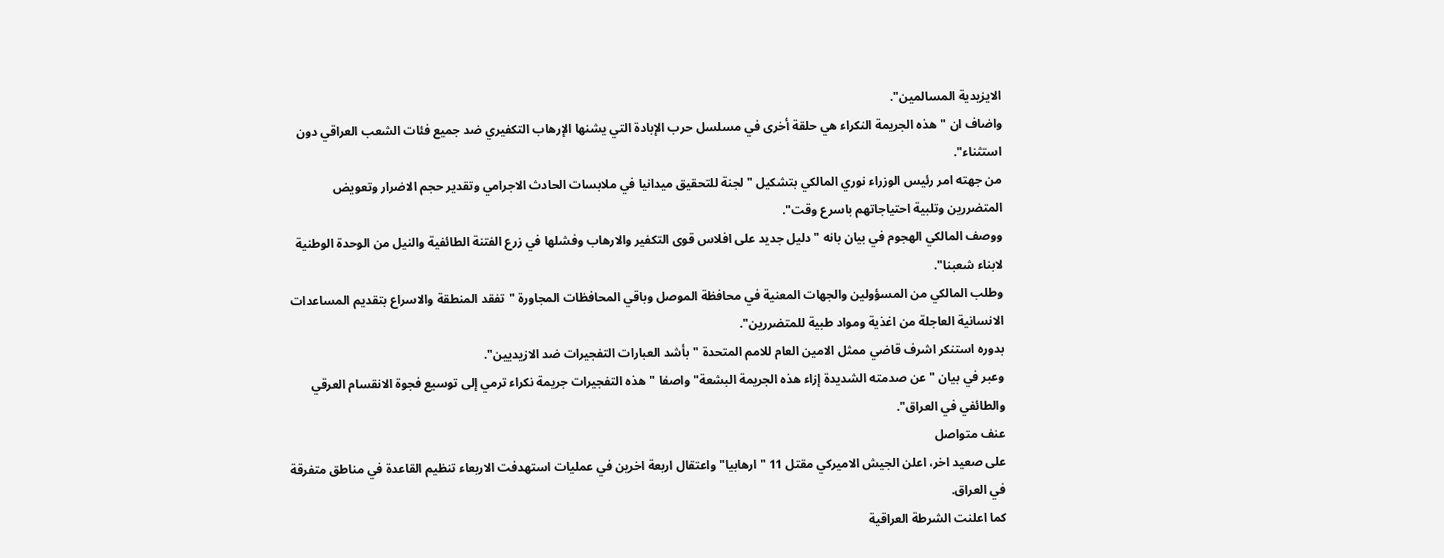الايزيدية المسالمين".
واضاف ان "هذه الجريمة النكراء هي حلقة أخرى في مسلسل حرب الإبادة التي يشنها الإرهاب التكفيري ضد جميع فئات الشعب العراقي دون استثناء".
من جهته امر رئيس الوزراء نوري المالكي بتشكيل "لجنة للتحقيق ميدانيا في ملابسات الحادث الاجرامي وتقدير حجم الاضرار وتعويض المتضررين وتلبية احتياجاتهم باسرع وقت".
ووصف المالكي الهجوم في بيان بانه "دليل جديد على افلاس قوى التكفير والارهاب وفشلها في زرع الفتنة الطائفية والنيل من الوحدة الوطنية لابناء شعبنا".
وطلب المالكي من المسؤولين والجهات المعنية في محافظة الموصل وباقي المحافظات المجاورة "تفقد المنطقة والاسراع بتقديم المساعدات الانسانية العاجلة من اغذية ومواد طبية للمتضررين".
بدوره استنكر اشرف قاضي ممثل الامين العام للامم المتحدة "بأشد العبارات التفجيرات ضد الازيديين".
وعبر في بيان "عن صدمته الشديدة إزاء هذه الجريمة البشعة" واصفا "هذه التفجيرات جريمة نكراء ترمي إلى توسيع فجوة الانقسام العرقي والطائفي في العراق".
عنف متواصل
على صعيد اخر، اعلن الجيش الاميركي مقتل 11 "ارهابيا" واعتقال اربعة اخرين في عمليات استهدفت الاربعاء تنظيم القاعدة في مناطق متفرقة في العراق.
كما اعلنت الشرطة العراقية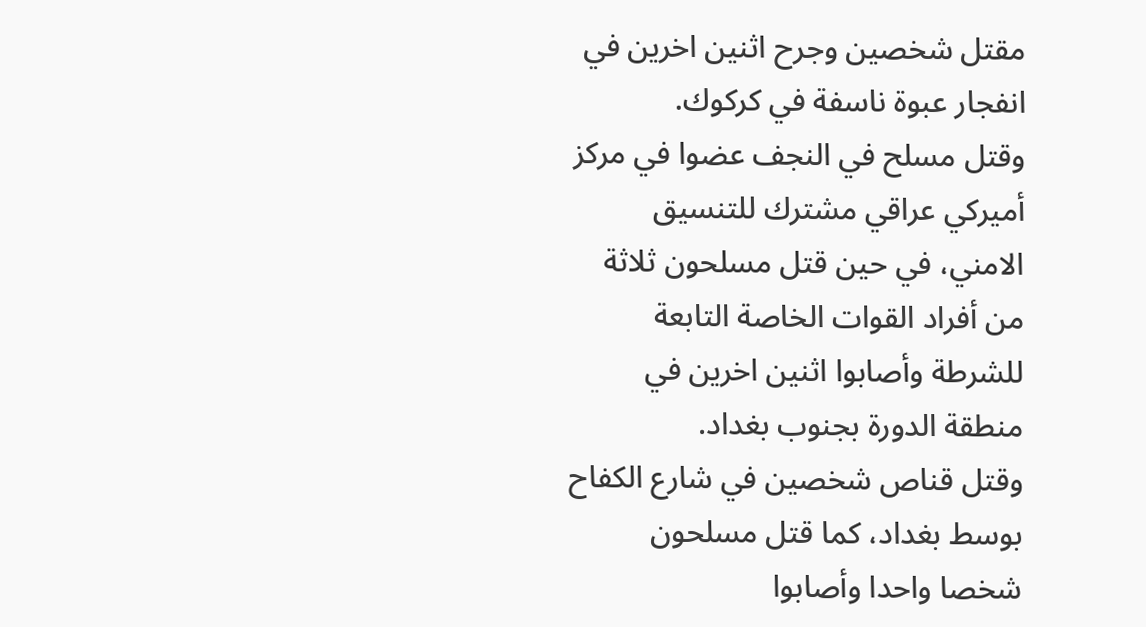مقتل شخصين وجرح اثنين اخرين في انفجار عبوة ناسفة في كركوك.
وقتل مسلح في النجف عضوا في مركز أميركي عراقي مشترك للتنسيق الامني، في حين قتل مسلحون ثلاثة من أفراد القوات الخاصة التابعة للشرطة وأصابوا اثنين اخرين في منطقة الدورة بجنوب بغداد.
وقتل قناص شخصين في شارع الكفاح بوسط بغداد، كما قتل مسلحون شخصا واحدا وأصابوا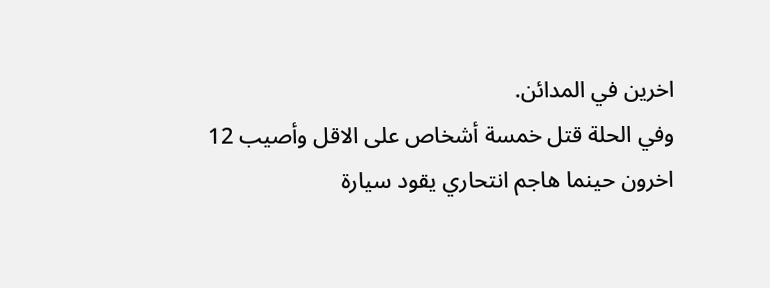اخرين في المدائن.
وفي الحلة قتل خمسة أشخاص على الاقل وأصيب 12 اخرون حينما هاجم انتحاري يقود سيارة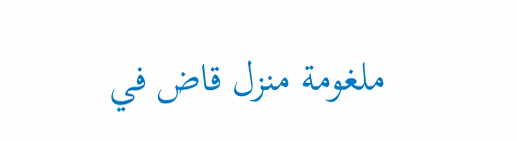ملغومة منزل قاض في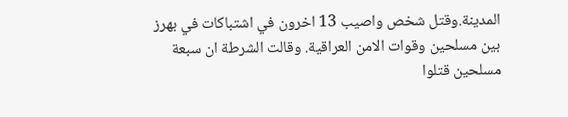المدينة.وقتل شخص واصيب 13 اخرون في اشتباكات في بهرز بين مسلحين وقوات الامن العراقية. وقالت الشرطة ان سبعة مسلحين قتلوا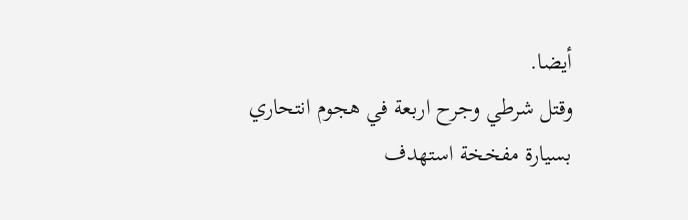أيضا.
وقتل شرطي وجرح اربعة في هجوم انتحاري بسيارة مفخخة استهدف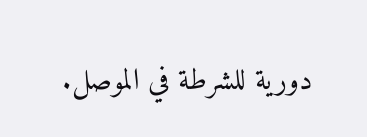دورية للشرطة في الموصل.